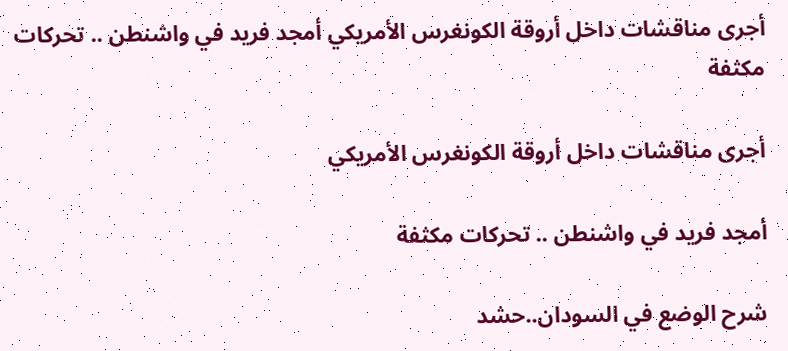أجرى مناقشات داخل أروقة الكونغرس الأمريكي أمجد فريد في واشنطن .. تحركات مكثفة

أجرى مناقشات داخل أروقة الكونغرس الأمريكي

أمجد فريد في واشنطن .. تحركات مكثفة

شرح الوضع في السودان..حشد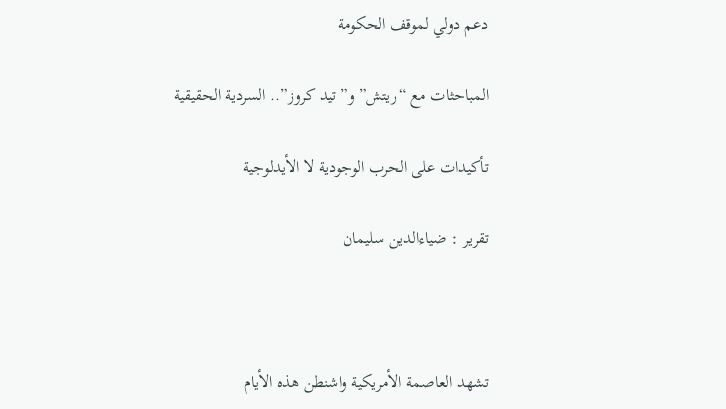دعم دولي لموقف الحكومة

المباحثات مع “ريتش” و”تيد كروز”.. السردية الحقيقية

تأكيدات على الحرب الوجودية لا الأيدلوجية

تقرير : ضياءالدين سليمان



تشهد العاصمة الأمريكية واشنطن هذه الأيام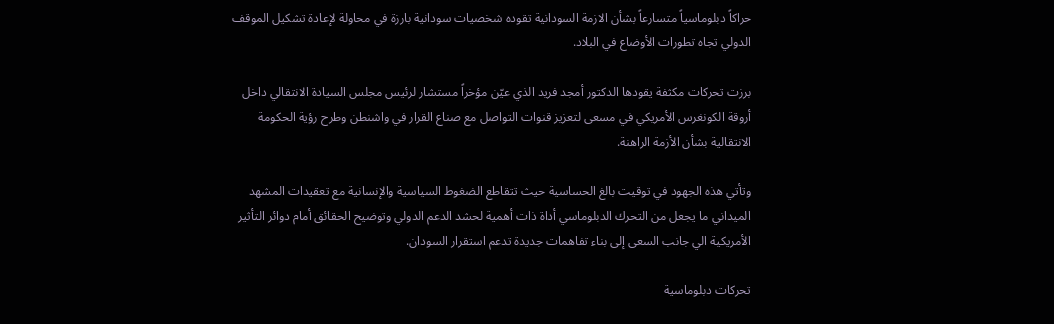حراكاً دبلوماسياً متسارعاً بشأن الازمة السودانية تقوده شخصيات سودانية بارزة في محاولة لإعادة تشكيل الموقف الدولي تجاه تطورات الأوضاع في البلاد.

برزت تحركات مكثفة يقودها الدكتور أمجد فريد الذي عيّن مؤخراً مستشار لرئيس مجلس السيادة الانتقالي داخل أروقة الكونغرس الأمريكي في مسعى لتعزيز قنوات التواصل مع صناع القرار في واشنطن وطرح رؤية الحكومة الانتقالية بشأن الأزمة الراهنة.

وتأتي هذه الجهود في توقيت بالغ الحساسية حيث تتقاطع الضغوط السياسية والإنسانية مع تعقيدات المشهد الميداني ما يجعل من التحرك الدبلوماسي أداة ذات أهمية لحشد الدعم الدولي وتوضيح الحقائق أمام دوائر التأثير الأمريكية الي جانب السعى إلى بناء تفاهمات جديدة تدعم استقرار السودان.

تحركات دبلوماسية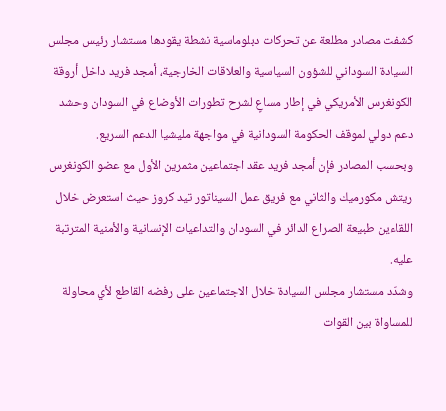كشفت مصادر مطلعة عن تحركات دبلوماسية نشطة يقودها مستشار رئيس مجلس السيادة السوداني للشؤون السياسية والعلاقات الخارجية، أمجد فريد داخل أروقة الكونغرس الأمريكي في إطار مساعٍ لشرح تطورات الأوضاع في السودان وحشد دعم دولي لموقف الحكومة السودانية في مواجهة مليشيا الدعم السريع.
وبحسب المصادر فإن أمجد فريد عقد اجتماعين مثمرين الأول مع عضو الكونغرس ريتش مكورميك والثاني مع فريق عمل السيناتور تيد كروز حيث استعرض خلال اللقاءين طبيعة الصراع الدائر في السودان والتداعيات الإنسانية والأمنية المترتبة عليه.
وشدّد مستشار مجلس السيادة خلال الاجتماعين على رفضه القاطع لأي محاولة للمساواة بين القوات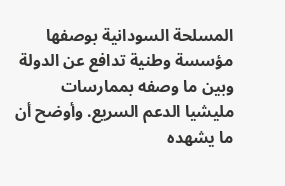المسلحة السودانية بوصفها مؤسسة وطنية تدافع عن الدولة وبين ما وصفه بممارسات مليشيا الدعم السريع. وأوضح أن ما يشهده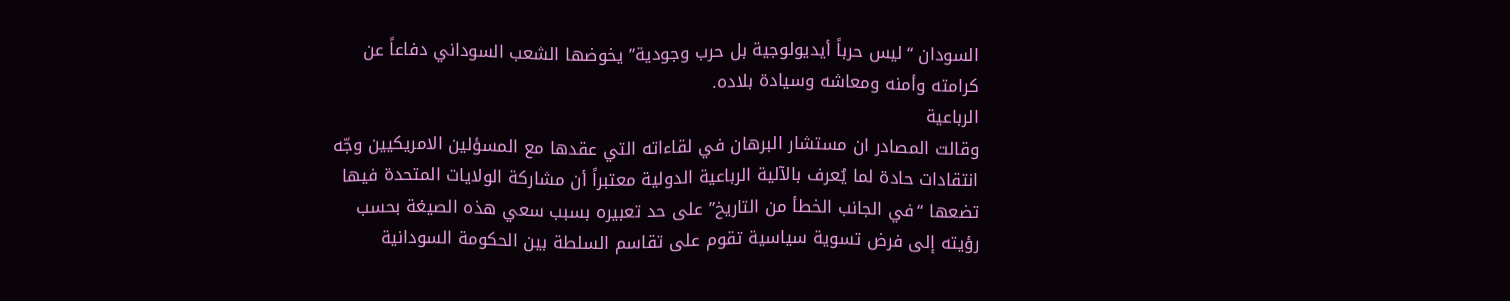السودان “ليس حرباً أيديولوجية بل حرب وجودية” يخوضها الشعب السوداني دفاعاً عن كرامته وأمنه ومعاشه وسيادة بلاده.
الرباعية
وقالت المصادر ان مستشار البرهان في لقاءاته التي عقدها مع المسؤلين الامريكيين وجّه انتقادات حادة لما يُعرف بالآلية الرباعية الدولية معتبراً أن مشاركة الولايات المتحدة فيها تضعها “في الجانب الخطأ من التاريخ” على حد تعبيره بسبب سعي هذه الصيغة بحسب رؤيته إلى فرض تسوية سياسية تقوم على تقاسم السلطة بين الحكومة السودانية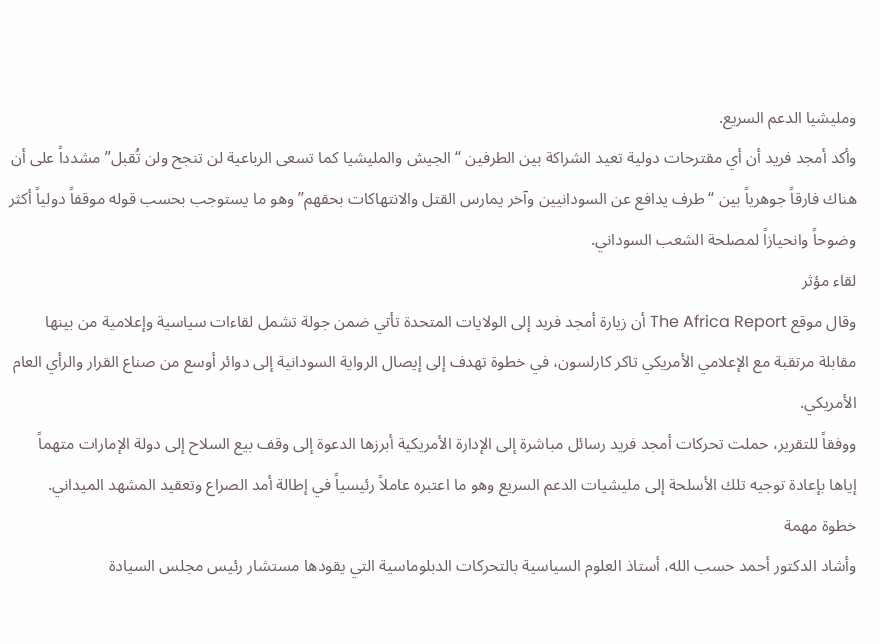ومليشيا الدعم السريع.
وأكد أمجد فريد أن أي مقترحات دولية تعيد الشراكة بين الطرفين “ الجيش والمليشيا كما تسعى الرباعية لن تنجح ولن تُقبل” مشدداً على أن هناك فارقاً جوهرياً بين “طرف يدافع عن السودانيين وآخر يمارس القتل والانتهاكات بحقهم” وهو ما يستوجب بحسب قوله موقفاً دولياً أكثر وضوحاً وانحيازاً لمصلحة الشعب السوداني.
لقاء مؤثر
وقال موقع The Africa Report أن زيارة أمجد فريد إلى الولايات المتحدة تأتي ضمن جولة تشمل لقاءات سياسية وإعلامية من بينها مقابلة مرتقبة مع الإعلامي الأمريكي تاكر كارلسون، في خطوة تهدف إلى إيصال الرواية السودانية إلى دوائر أوسع من صناع القرار والرأي العام الأمريكي.
ووفقاً للتقرير، حملت تحركات أمجد فريد رسائل مباشرة إلى الإدارة الأمريكية أبرزها الدعوة إلى وقف بيع السلاح إلى دولة الإمارات متهماً إياها بإعادة توجيه تلك الأسلحة إلى مليشيات الدعم السريع وهو ما اعتبره عاملاً رئيسياً في إطالة أمد الصراع وتعقيد المشهد الميداني.
خطوة مهمة
وأشاد الدكتور أحمد حسب الله، أستاذ العلوم السياسية بالتحركات الدبلوماسية التي يقودها مستشار رئيس مجلس السيادة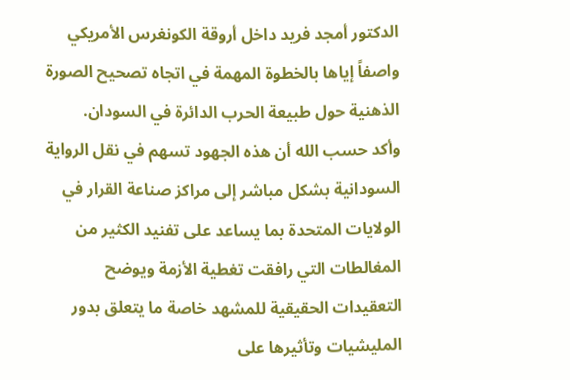الدكتور أمجد فريد داخل أروقة الكونغرس الأمريكي واصفاً إياها بالخطوة المهمة في اتجاه تصحيح الصورة الذهنية حول طبيعة الحرب الدائرة في السودان.
وأكد حسب الله أن هذه الجهود تسهم في نقل الرواية السودانية بشكل مباشر إلى مراكز صناعة القرار في الولايات المتحدة بما يساعد على تفنيد الكثير من المغالطات التي رافقت تغطية الأزمة ويوضح التعقيدات الحقيقية للمشهد خاصة ما يتعلق بدور المليشيات وتأثيرها على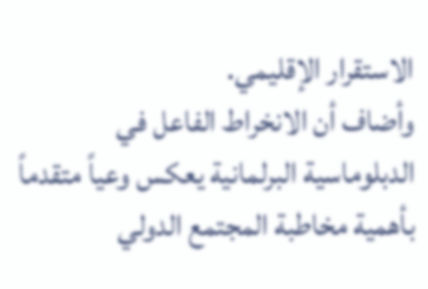الاستقرار الإقليمي.
وأضاف أن الانخراط الفاعل في الدبلوماسية البرلمانية يعكس وعياً متقدماً بأهمية مخاطبة المجتمع الدولي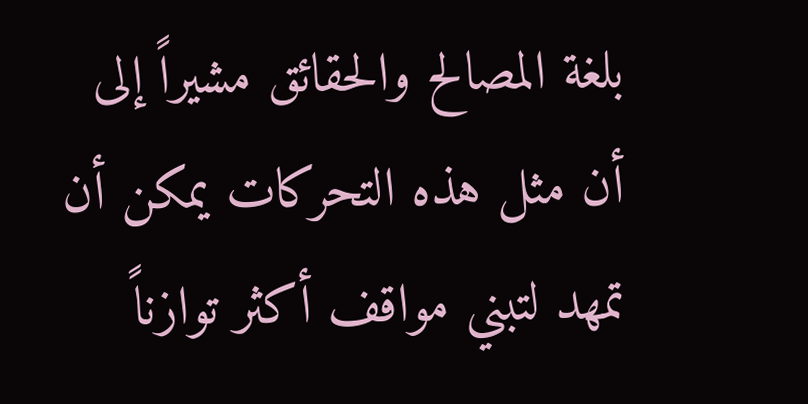بلغة المصالح والحقائق مشيراً إلى أن مثل هذه التحركات يمكن أن تمهد لتبني مواقف أكثر توازناً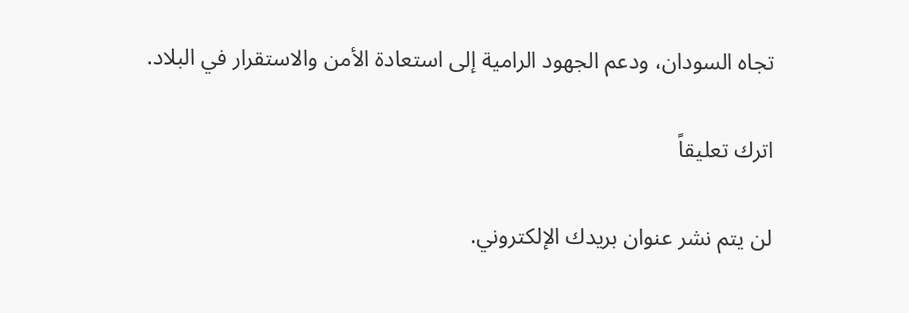تجاه السودان، ودعم الجهود الرامية إلى استعادة الأمن والاستقرار في البلاد.

اترك تعليقاً

لن يتم نشر عنوان بريدك الإلكتروني.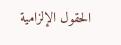الحقول الإلزامية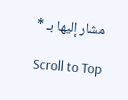مشار إليها بـ *

Scroll to Top